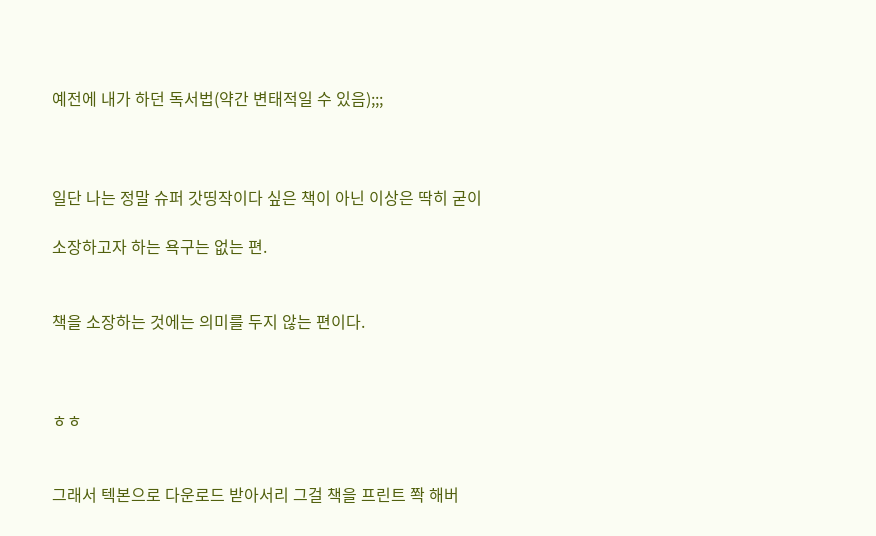예전에 내가 하던 독서법(약간 변태적일 수 있음);;;



일단 나는 정말 슈퍼 갓띵작이다 싶은 책이 아닌 이상은 딱히 굳이

소장하고자 하는 욕구는 없는 편.


책을 소장하는 것에는 의미를 두지 않는 편이다.



ㅎㅎ


그래서 텍본으로 다운로드 받아서리 그걸 책을 프린트 쫙 해버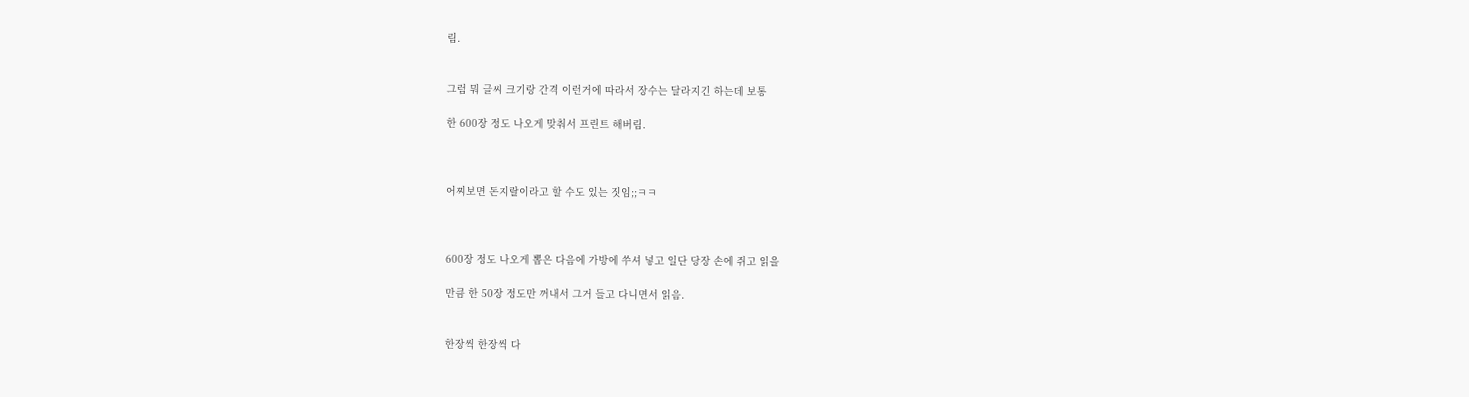림.


그럼 뭐 글씨 크기랑 간격 이런거에 따라서 장수는 달라지긴 하는데 보통

한 600장 정도 나오게 맞춰서 프린트 해버림.



어찌보면 돈지랄이라고 할 수도 있는 짓임;;ㅋㅋ



600장 정도 나오게 뽑은 다음에 가방에 쑤셔 넣고 일단 당장 손에 쥐고 읽을

만큼 한 50장 정도만 꺼내서 그거 들고 다니면서 읽음.


한장씩 한장씩 다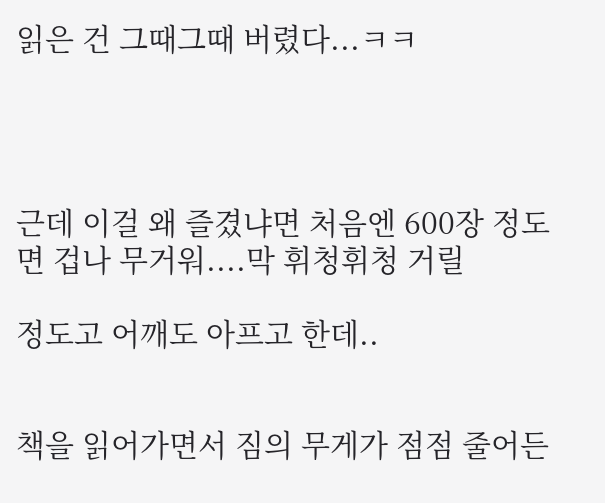읽은 건 그때그때 버렸다...ㅋㅋ




근데 이걸 왜 즐겼냐면 처음엔 600장 정도면 겁나 무거워....막 휘청휘청 거릴

정도고 어깨도 아프고 한데..


책을 읽어가면서 짐의 무게가 점점 줄어든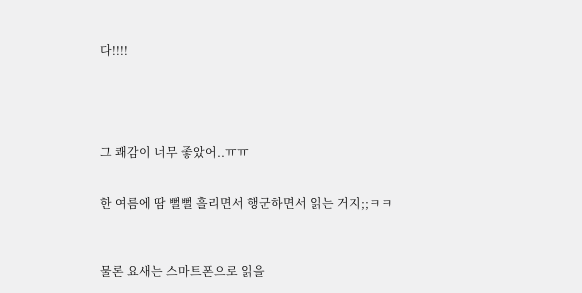다!!!!





그 쾌감이 너무 좋았어..ㅠㅠ


한 여름에 땀 뻘뻘 흘리면서 행군하면서 읽는 거지;;ㅋㅋ



물론 요새는 스마트폰으로 읽을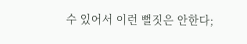수 있어서 이런 뻘짓은 안한다;